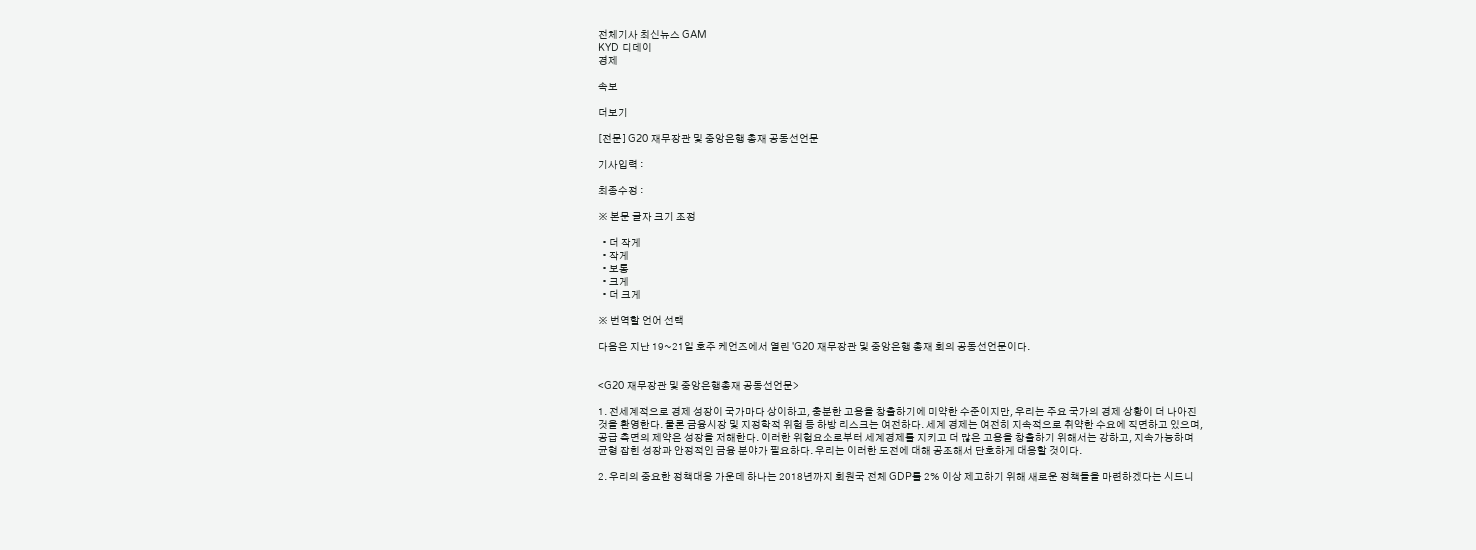전체기사 최신뉴스 GAM
KYD 디데이
경제

속보

더보기

[전문] G20 재무장관 및 중앙은행 총재 공동선언문

기사입력 :

최종수정 :

※ 본문 글자 크기 조정

  • 더 작게
  • 작게
  • 보통
  • 크게
  • 더 크게

※ 번역할 언어 선택

다음은 지난 19~21일 호주 케언즈에서 열린 'G20 재무장관 및 중앙은행 총재 회의 공동선언문이다.


<G20 재무장관 및 중앙은행총재 공동선언문>

1. 전세계적으로 경제 성장이 국가마다 상이하고, 충분한 고용을 창출하기에 미약한 수준이지만, 우리는 주요 국가의 경제 상황이 더 나아진 것을 환영한다. 물론 금융시장 및 지정학적 위험 등 하방 리스크는 여전하다. 세계 경제는 여전히 지속적으로 취약한 수요에 직면하고 있으며, 공급 측면의 제약은 성장을 저해한다. 이러한 위험요소로부터 세계경제를 지키고 더 많은 고용을 창출하기 위해서는 강하고, 지속가능하며 균형 잡힌 성장과 안정적인 금융 분야가 필요하다. 우리는 이러한 도전에 대해 공조해서 단호하게 대응할 것이다.

2. 우리의 중요한 정책대응 가운데 하나는 2018년까지 회원국 전체 GDP를 2% 이상 제고하기 위해 새로운 정책들을 마련하겠다는 시드니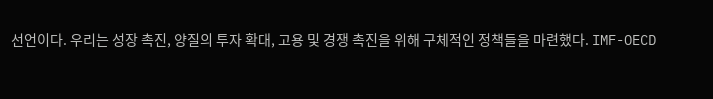선언이다. 우리는 성장 촉진, 양질의 투자 확대, 고용 및 경쟁 촉진을 위해 구체적인 정책들을 마련했다. IMF-OECD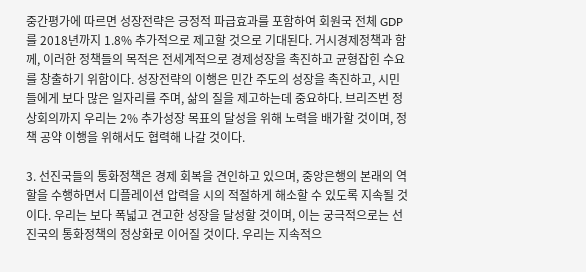중간평가에 따르면 성장전략은 긍정적 파급효과를 포함하여 회원국 전체 GDP를 2018년까지 1.8% 추가적으로 제고할 것으로 기대된다. 거시경제정책과 함께, 이러한 정책들의 목적은 전세계적으로 경제성장을 촉진하고 균형잡힌 수요를 창출하기 위함이다. 성장전략의 이행은 민간 주도의 성장을 촉진하고, 시민들에게 보다 많은 일자리를 주며, 삶의 질을 제고하는데 중요하다. 브리즈번 정상회의까지 우리는 2% 추가성장 목표의 달성을 위해 노력을 배가할 것이며, 정책 공약 이행을 위해서도 협력해 나갈 것이다.

3. 선진국들의 통화정책은 경제 회복을 견인하고 있으며, 중앙은행의 본래의 역할을 수행하면서 디플레이션 압력을 시의 적절하게 해소할 수 있도록 지속될 것이다. 우리는 보다 폭넓고 견고한 성장을 달성할 것이며, 이는 궁극적으로는 선진국의 통화정책의 정상화로 이어질 것이다. 우리는 지속적으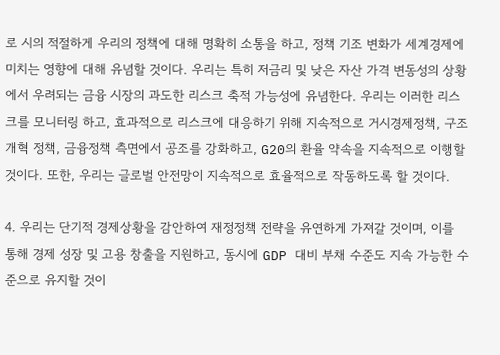로 시의 적절하게 우리의 정책에 대해 명확히 소통을 하고, 정책 기조 변화가 세계경제에 미치는 영향에 대해 유념할 것이다. 우리는 특히 저금리 및 낮은 자산 가격 변동성의 상황에서 우려되는 금융 시장의 과도한 리스크 축적 가능성에 유념한다. 우리는 이러한 리스크를 모니터링 하고, 효과적으로 리스크에 대응하기 위해 지속적으로 거시경제정책, 구조개혁 정책, 금융정책 측면에서 공조를 강화하고, G20의 환율 약속을 지속적으로 이행할 것이다. 또한, 우리는 글로벌 안전망이 지속적으로 효율적으로 작동하도록 할 것이다.

4. 우리는 단기적 경제상황을 감안하여 재정정책 전략을 유연하게 가져갈 것이며, 이를 통해 경제 성장 및 고용 창출을 지원하고, 동시에 GDP 대비 부채 수준도 지속 가능한 수준으로 유지할 것이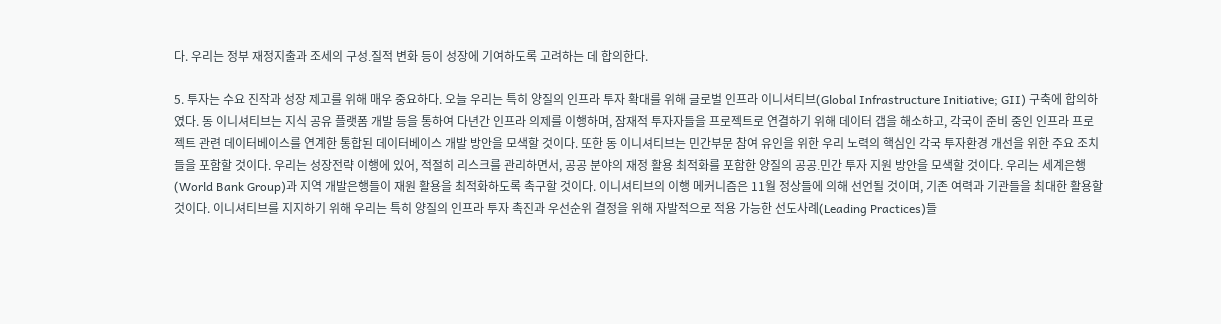다. 우리는 정부 재정지출과 조세의 구성․질적 변화 등이 성장에 기여하도록 고려하는 데 합의한다.

5. 투자는 수요 진작과 성장 제고를 위해 매우 중요하다. 오늘 우리는 특히 양질의 인프라 투자 확대를 위해 글로벌 인프라 이니셔티브(Global Infrastructure Initiative; GII) 구축에 합의하였다. 동 이니셔티브는 지식 공유 플랫폼 개발 등을 통하여 다년간 인프라 의제를 이행하며, 잠재적 투자자들을 프로젝트로 연결하기 위해 데이터 갭을 해소하고, 각국이 준비 중인 인프라 프로젝트 관련 데이터베이스를 연계한 통합된 데이터베이스 개발 방안을 모색할 것이다. 또한 동 이니셔티브는 민간부문 참여 유인을 위한 우리 노력의 핵심인 각국 투자환경 개선을 위한 주요 조치들을 포함할 것이다. 우리는 성장전략 이행에 있어, 적절히 리스크를 관리하면서, 공공 분야의 재정 활용 최적화를 포함한 양질의 공공․민간 투자 지원 방안을 모색할 것이다. 우리는 세계은행(World Bank Group)과 지역 개발은행들이 재원 활용을 최적화하도록 촉구할 것이다. 이니셔티브의 이행 메커니즘은 11월 정상들에 의해 선언될 것이며, 기존 여력과 기관들을 최대한 활용할 것이다. 이니셔티브를 지지하기 위해 우리는 특히 양질의 인프라 투자 촉진과 우선순위 결정을 위해 자발적으로 적용 가능한 선도사례(Leading Practices)들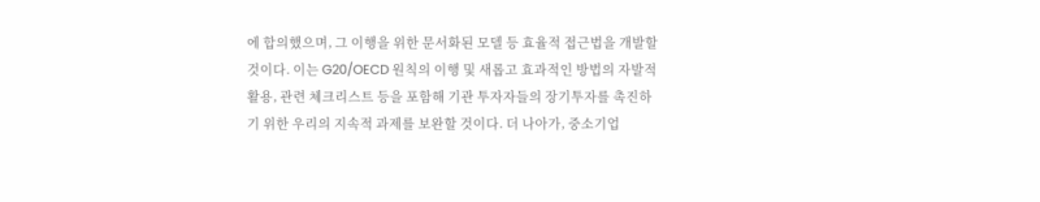에 합의했으며, 그 이행을 위한 문서화된 모델 등 효율적 접근법을 개발할 것이다. 이는 G20/OECD 원칙의 이행 및 새롭고 효과적인 방법의 자발적 활용, 관련 체크리스트 등을 포함해 기관 투자자들의 장기투자를 촉진하기 위한 우리의 지속적 과제를 보완할 것이다. 더 나아가, 중소기업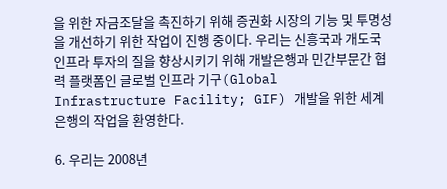을 위한 자금조달을 촉진하기 위해 증권화 시장의 기능 및 투명성을 개선하기 위한 작업이 진행 중이다. 우리는 신흥국과 개도국 인프라 투자의 질을 향상시키기 위해 개발은행과 민간부문간 협력 플랫폼인 글로벌 인프라 기구(Global Infrastructure Facility; GIF) 개발을 위한 세계은행의 작업을 환영한다.

6. 우리는 2008년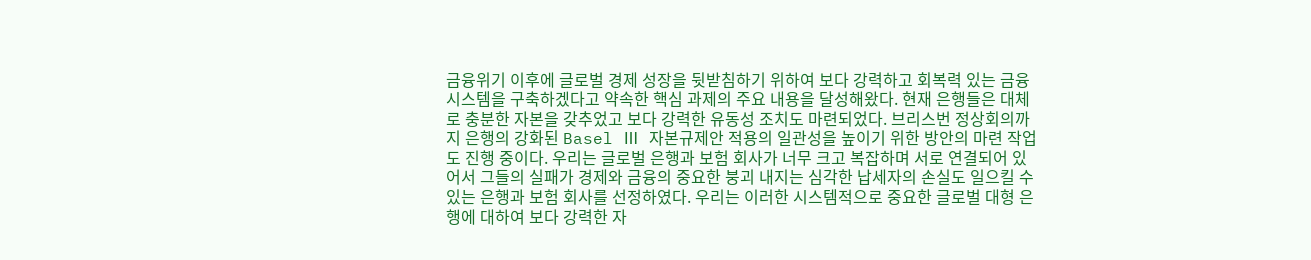금융위기 이후에 글로벌 경제 성장을 뒷받침하기 위하여 보다 강력하고 회복력 있는 금융시스템을 구축하겠다고 약속한 핵심 과제의 주요 내용을 달성해왔다. 현재 은행들은 대체로 충분한 자본을 갖추었고 보다 강력한 유동성 조치도 마련되었다. 브리스번 정상회의까지 은행의 강화된 Basel Ⅲ 자본규제안 적용의 일관성을 높이기 위한 방안의 마련 작업도 진행 중이다. 우리는 글로벌 은행과 보험 회사가 너무 크고 복잡하며 서로 연결되어 있어서 그들의 실패가 경제와 금융의 중요한 붕괴 내지는 심각한 납세자의 손실도 일으킬 수 있는 은행과 보험 회사를 선정하였다. 우리는 이러한 시스템적으로 중요한 글로벌 대형 은행에 대하여 보다 강력한 자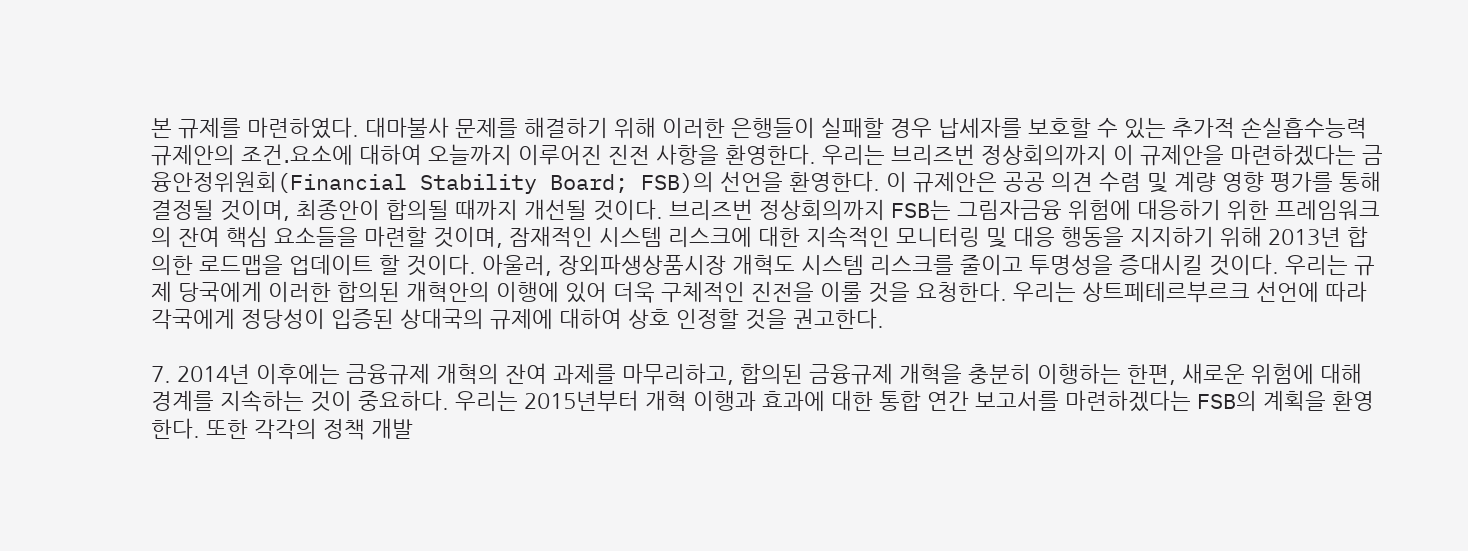본 규제를 마련하였다. 대마불사 문제를 해결하기 위해 이러한 은행들이 실패할 경우 납세자를 보호할 수 있는 추가적 손실흡수능력 규제안의 조건․요소에 대하여 오늘까지 이루어진 진전 사항을 환영한다. 우리는 브리즈번 정상회의까지 이 규제안을 마련하겠다는 금융안정위원회(Financial Stability Board; FSB)의 선언을 환영한다. 이 규제안은 공공 의견 수렴 및 계량 영향 평가를 통해 결정될 것이며, 최종안이 합의될 때까지 개선될 것이다. 브리즈번 정상회의까지 FSB는 그림자금융 위험에 대응하기 위한 프레임워크의 잔여 핵심 요소들을 마련할 것이며, 잠재적인 시스템 리스크에 대한 지속적인 모니터링 및 대응 행동을 지지하기 위해 2013년 합의한 로드맵을 업데이트 할 것이다. 아울러, 장외파생상품시장 개혁도 시스템 리스크를 줄이고 투명성을 증대시킬 것이다. 우리는 규제 당국에게 이러한 합의된 개혁안의 이행에 있어 더욱 구체적인 진전을 이룰 것을 요청한다. 우리는 상트페테르부르크 선언에 따라 각국에게 정당성이 입증된 상대국의 규제에 대하여 상호 인정할 것을 권고한다.

7. 2014년 이후에는 금융규제 개혁의 잔여 과제를 마무리하고, 합의된 금융규제 개혁을 충분히 이행하는 한편, 새로운 위험에 대해 경계를 지속하는 것이 중요하다. 우리는 2015년부터 개혁 이행과 효과에 대한 통합 연간 보고서를 마련하겠다는 FSB의 계획을 환영한다. 또한 각각의 정책 개발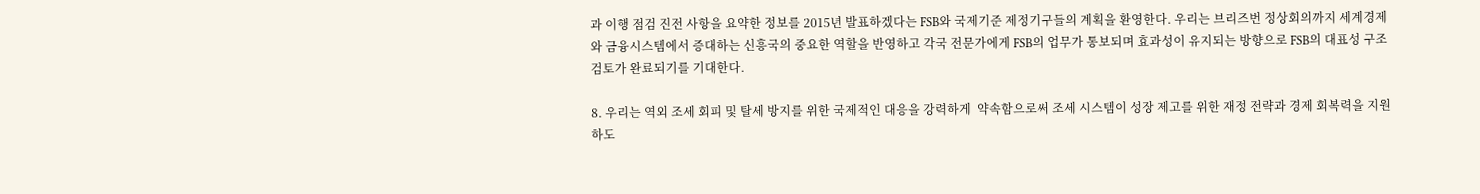과 이행 점검 진전 사항을 요약한 정보를 2015년 발표하겠다는 FSB와 국제기준 제정기구들의 계획을 환영한다. 우리는 브리즈번 정상회의까지 세계경제와 금융시스템에서 증대하는 신흥국의 중요한 역할을 반영하고 각국 전문가에게 FSB의 업무가 통보되며 효과성이 유지되는 방향으로 FSB의 대표성 구조 검토가 완료되기를 기대한다.

8. 우리는 역외 조세 회피 및 탈세 방지를 위한 국제적인 대응을 강력하게  약속함으로써 조세 시스템이 성장 제고를 위한 재정 전략과 경제 회복력을 지원하도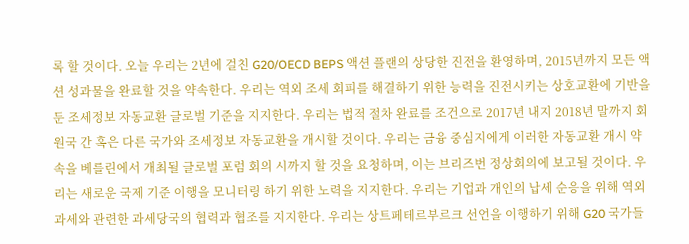록 할 것이다. 오늘 우리는 2년에 걸친 G20/OECD BEPS 액션 플랜의 상당한 진전을 환영하며, 2015년까지 모든 액션 성과물을 완료할 것을 약속한다. 우리는 역외 조세 회피를 해결하기 위한 능력을 진전시키는 상호교환에 기반을 둔 조세정보 자동교환 글로벌 기준을 지지한다. 우리는 법적 절차 완료를 조건으로 2017년 내지 2018년 말까지 회원국 간 혹은 다른 국가와 조세정보 자동교환을 개시할 것이다. 우리는 금융 중심지에게 이러한 자동교환 개시 약속을 베를린에서 개최될 글로벌 포럼 회의 시까지 할 것을 요청하며, 이는 브리즈번 정상회의에 보고될 것이다. 우리는 새로운 국제 기준 이행을 모니터링 하기 위한 노력을 지지한다. 우리는 기업과 개인의 납세 순응을 위해 역외 과세와 관련한 과세당국의 협력과 협조를 지지한다. 우리는 상트페테르부르크 선언을 이행하기 위해 G20 국가들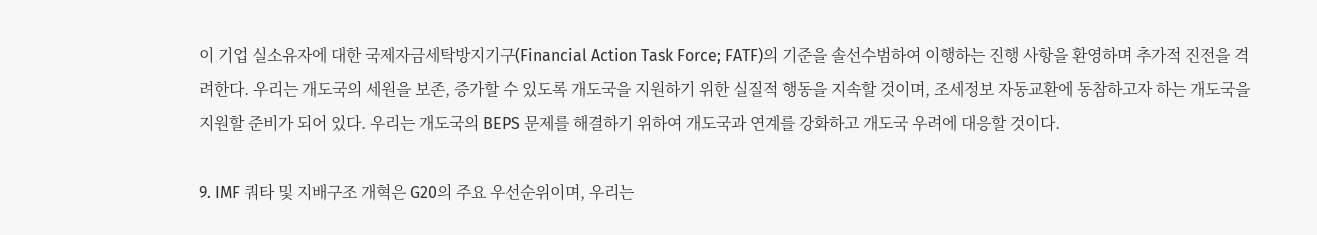이 기업 실소유자에 대한 국제자금세탁방지기구(Financial Action Task Force; FATF)의 기준을 솔선수범하여 이행하는 진행 사항을 환영하며 추가적 진전을 격려한다. 우리는 개도국의 세원을 보존, 증가할 수 있도록 개도국을 지원하기 위한 실질적 행동을 지속할 것이며, 조세정보 자동교환에 동참하고자 하는 개도국을 지원할 준비가 되어 있다. 우리는 개도국의 BEPS 문제를 해결하기 위하여 개도국과 연계를 강화하고 개도국 우려에 대응할 것이다.

9. IMF 쿼타 및 지배구조 개혁은 G20의 주요 우선순위이며, 우리는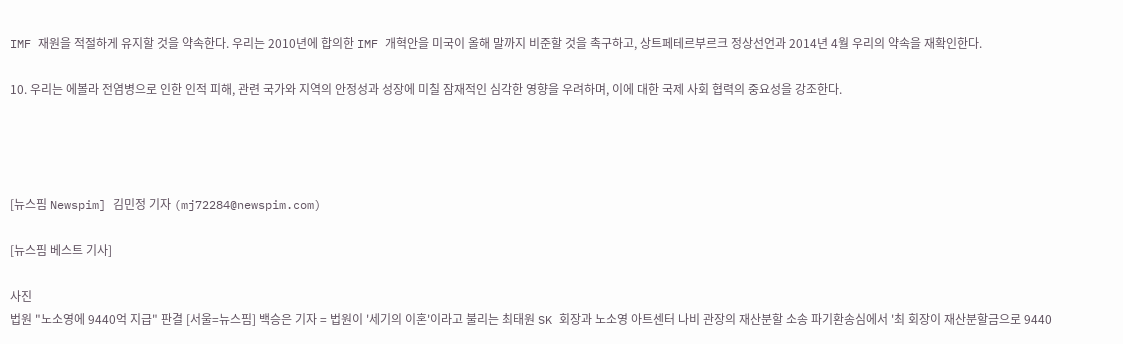IMF 재원을 적절하게 유지할 것을 약속한다. 우리는 2010년에 합의한 IMF 개혁안을 미국이 올해 말까지 비준할 것을 촉구하고, 상트페테르부르크 정상선언과 2014년 4월 우리의 약속을 재확인한다.

10. 우리는 에볼라 전염병으로 인한 인적 피해, 관련 국가와 지역의 안정성과 성장에 미칠 잠재적인 심각한 영향을 우려하며, 이에 대한 국제 사회 협력의 중요성을 강조한다.




[뉴스핌 Newspim] 김민정 기자 (mj72284@newspim.com)

[뉴스핌 베스트 기사]

사진
법원 "노소영에 9440억 지급" 판결 [서울=뉴스핌] 백승은 기자 = 법원이 '세기의 이혼'이라고 불리는 최태원 SK 회장과 노소영 아트센터 나비 관장의 재산분할 소송 파기환송심에서 '최 회장이 재산분할금으로 9440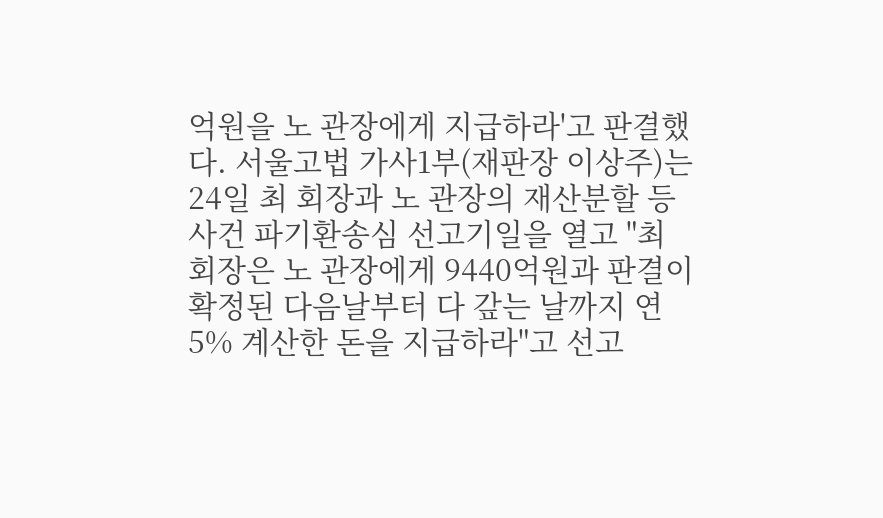억원을 노 관장에게 지급하라'고 판결했다. 서울고법 가사1부(재판장 이상주)는 24일 최 회장과 노 관장의 재산분할 등 사건 파기환송심 선고기일을 열고 "최 회장은 노 관장에게 9440억원과 판결이 확정된 다음날부터 다 갚는 날까지 연 5% 계산한 돈을 지급하라"고 선고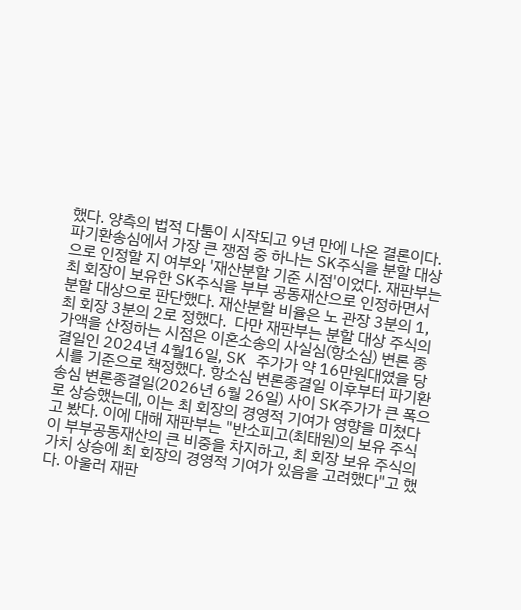했다. 양측의 법적 다툼이 시작되고 9년 만에 나온 결론이다. 파기환송심에서 가장 큰 쟁점 중 하나는 SK주식을 분할 대상으로 인정할 지 여부와 '재산분할 기준 시점'이었다. 재판부는 최 회장이 보유한 SK주식을 부부 공동재산으로 인정하면서 분할 대상으로 판단했다. 재산분할 비율은 노 관장 3분의 1, 최 회장 3분의 2로 정했다.  다만 재판부는 분할 대상 주식의 가액을 산정하는 시점은 이혼소송의 사실심(항소심) 변론 종결일인 2024년 4월16일, SK 주가가 약 16만원대였을 당시를 기준으로 책정했다. 항소심 변론종결일 이후부터 파기환송심 변론종결일(2026년 6월 26일) 사이 SK주가가 큰 폭으로 상승했는데, 이는 최 회장의 경영적 기여가 영향을 미쳤다고 봤다. 이에 대해 재판부는 "반소피고(최태원)의 보유 주식이 부부공동재산의 큰 비중을 차지하고, 최 회장 보유 주식의 가치 상승에 최 회장의 경영적 기여가 있음을 고려했다"고 했다. 아울러 재판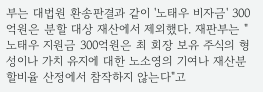부는 대법원 환송판결과 같이 '노태우 비자금' 300억원은 분할 대상 재산에서 제외했다. 재판부는 "노태우 지원금 300억원은 최 회장 보유 주식의 형성이나 가치 유지에 대한 노소영의 기여나 재산분할비율 산정에서 참작하지 않는다"고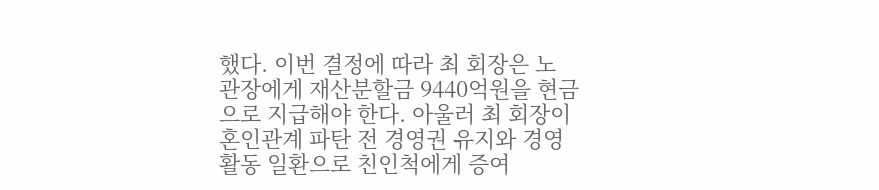했다. 이번 결정에 따라 최 회장은 노 관장에게 재산분할금 9440억원을 현금으로 지급해야 한다. 아울러 최 회장이 혼인관계 파탄 전 경영권 유지와 경영활동 일환으로 친인척에게 증여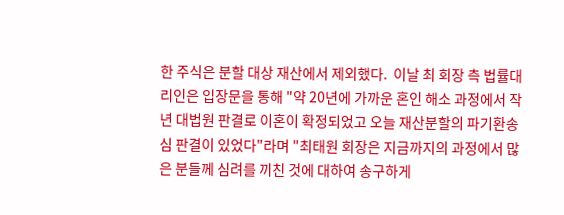한 주식은 분할 대상 재산에서 제외했다.  이날 최 회장 측 법률대리인은 입장문을 통해 "약 20년에 가까운 혼인 해소 과정에서 작년 대법원 판결로 이혼이 확정되었고 오늘 재산분할의 파기환송심 판결이 있었다"라며 "최태원 회장은 지금까지의 과정에서 많은 분들께 심려를 끼친 것에 대하여 송구하게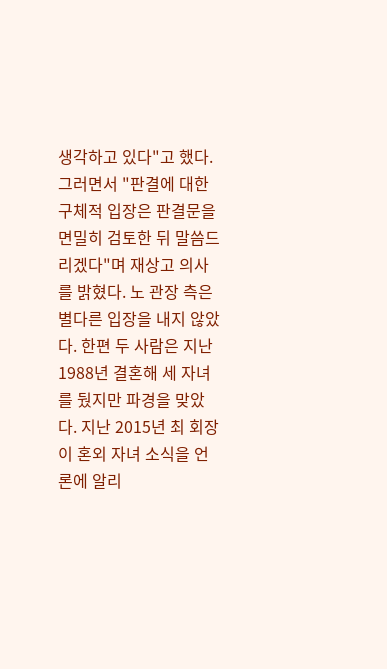생각하고 있다"고 했다. 그러면서 "판결에 대한 구체적 입장은 판결문을 면밀히 검토한 뒤 말씀드리겠다"며 재상고 의사를 밝혔다. 노 관장 측은 별다른 입장을 내지 않았다. 한편 두 사람은 지난 1988년 결혼해 세 자녀를 뒀지만 파경을 맞았다. 지난 2015년 최 회장이 혼외 자녀 소식을 언론에 알리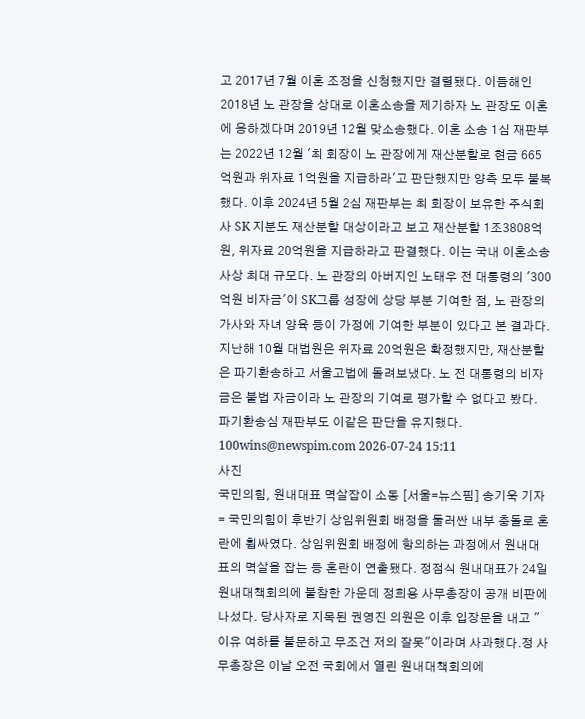고 2017년 7월 이혼 조정을 신청했지만 결렬됐다. 이듬해인 2018년 노 관장을 상대로 이혼소송을 제기하자 노 관장도 이혼에 응하겠다며 2019년 12월 맞소송했다. 이혼 소송 1심 재판부는 2022년 12월 '최 회장이 노 관장에게 재산분할로 현금 665억원과 위자료 1억원을 지급하라'고 판단했지만 양측 모두 불복했다. 이후 2024년 5월 2심 재판부는 최 회장이 보유한 주식회사 SK 지분도 재산분할 대상이라고 보고 재산분할 1조3808억원, 위자료 20억원을 지급하라고 판결했다. 이는 국내 이혼소송 사상 최대 규모다. 노 관장의 아버지인 노태우 전 대통령의 '300억원 비자금'이 SK그룹 성장에 상당 부분 기여한 점, 노 관장의 가사와 자녀 양육 등이 가정에 기여한 부분이 있다고 본 결과다. 지난해 10월 대법원은 위자료 20억원은 확정했지만, 재산분할은 파기환송하고 서울고법에 돌려보냈다. 노 전 대통령의 비자금은 불법 자금이라 노 관장의 기여로 평가할 수 없다고 봤다. 파기환송심 재판부도 이같은 판단을 유지했다.  100wins@newspim.com 2026-07-24 15:11
사진
국민의힘, 원내대표 멱살잡이 소동 [서울=뉴스핌] 송기욱 기자 = 국민의힘이 후반기 상임위원회 배정을 둘러싼 내부 충돌로 혼란에 휩싸였다. 상임위원회 배정에 항의하는 과정에서 원내대표의 멱살을 잡는 등 혼란이 연출됐다. 정점식 원내대표가 24일 원내대책회의에 불참한 가운데 정희용 사무총장이 공개 비판에 나섰다. 당사자로 지목된 권영진 의원은 이후 입장문을 내고 "이유 여하를 불문하고 무조건 저의 잘못"이라며 사과했다.정 사무총장은 이날 오전 국회에서 열린 원내대책회의에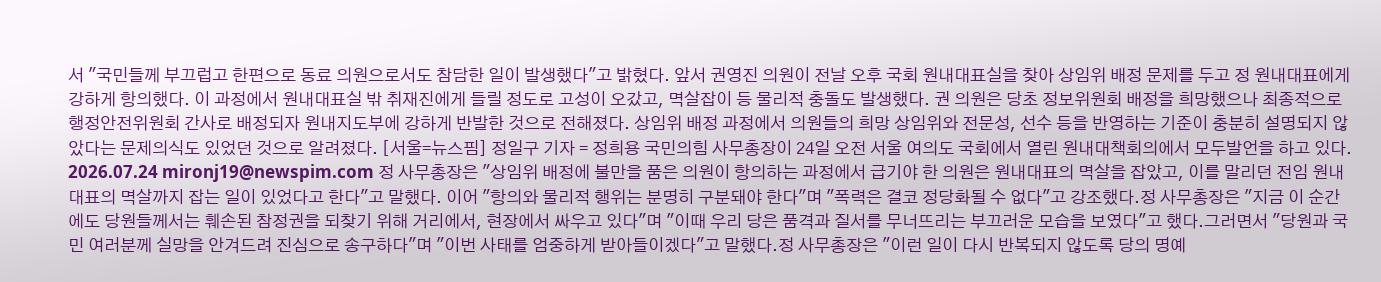서 "국민들께 부끄럽고 한편으로 동료 의원으로서도 참담한 일이 발생했다"고 밝혔다. 앞서 권영진 의원이 전날 오후 국회 원내대표실을 찾아 상임위 배정 문제를 두고 정 원내대표에게 강하게 항의했다. 이 과정에서 원내대표실 밖 취재진에게 들릴 정도로 고성이 오갔고, 멱살잡이 등 물리적 충돌도 발생했다. 권 의원은 당초 정보위원회 배정을 희망했으나 최종적으로 행정안전위원회 간사로 배정되자 원내지도부에 강하게 반발한 것으로 전해졌다. 상임위 배정 과정에서 의원들의 희망 상임위와 전문성, 선수 등을 반영하는 기준이 충분히 설명되지 않았다는 문제의식도 있었던 것으로 알려졌다. [서울=뉴스핌] 정일구 기자 = 정희용 국민의힘 사무총장이 24일 오전 서울 여의도 국회에서 열린 원내대책회의에서 모두발언을 하고 있다. 2026.07.24 mironj19@newspim.com 정 사무총장은 "상임위 배정에 불만을 품은 의원이 항의하는 과정에서 급기야 한 의원은 원내대표의 멱살을 잡았고, 이를 말리던 전임 원내대표의 멱살까지 잡는 일이 있었다고 한다"고 말했다. 이어 "항의와 물리적 행위는 분명히 구분돼야 한다"며 "폭력은 결코 정당화될 수 없다"고 강조했다.정 사무총장은 "지금 이 순간에도 당원들께서는 훼손된 참정권을 되찾기 위해 거리에서, 현장에서 싸우고 있다"며 "이때 우리 당은 품격과 질서를 무너뜨리는 부끄러운 모습을 보였다"고 했다.그러면서 "당원과 국민 여러분께 실망을 안겨드려 진심으로 송구하다"며 "이번 사태를 엄중하게 받아들이겠다"고 말했다.정 사무총장은 "이런 일이 다시 반복되지 않도록 당의 명예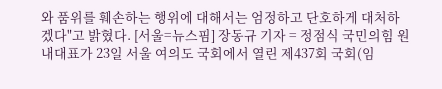와 품위를 훼손하는 행위에 대해서는 엄정하고 단호하게 대처하겠다"고 밝혔다. [서울=뉴스핌] 장동규 기자 = 정점식 국민의힘 원내대표가 23일 서울 여의도 국회에서 열린 제437회 국회(임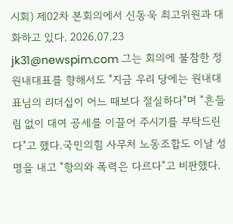시회) 제02차 본회의에서 신동욱 최고위원과 대화하고 있다. 2026.07.23 jk31@newspim.com 그는 회의에 불참한 정 원내대표를 향해서도 "지금 우리 당에는 원내대표님의 리더십이 어느 때보다 절실하다"며 "흔들림 없이 대여 공세를 이끌어 주시기를 부탁드린다"고 했다.국민의힘 사무처 노동조합도 이날 성명을 내고 "항의와 폭력은 다르다"고 비판했다.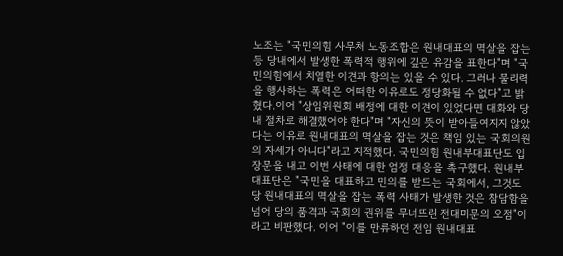노조는 "국민의힘 사무처 노동조합은 원내대표의 멱살을 잡는 등 당내에서 발생한 폭력적 행위에 깊은 유감을 표한다"며 "국민의힘에서 치열한 이견과 항의는 있을 수 있다. 그러나 물리력을 행사하는 폭력은 어떠한 이유로도 정당화될 수 없다"고 밝혔다.이어 "상임위원회 배정에 대한 이견이 있었다면 대화와 당내 절차로 해결했어야 한다"며 "자신의 뜻이 받아들여지지 않았다는 이유로 원내대표의 멱살을 잡는 것은 책임 있는 국회의원의 자세가 아니다"라고 지적했다. 국민의힘 원내부대표단도 입장문을 내고 이번 사태에 대한 엄정 대응을 촉구했다. 원내부대표단은 "국민을 대표하고 민의를 받드는 국회에서, 그것도 당 원내대표의 멱살을 잡는 폭력 사태가 발생한 것은 참담함을 넘어 당의 품격과 국회의 권위를 무너뜨린 전대미문의 오점"이라고 비판했다. 이어 "이를 만류하던 전임 원내대표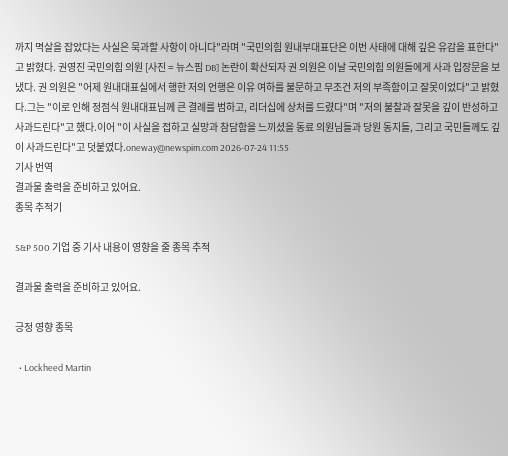까지 멱살을 잡았다는 사실은 묵과할 사항이 아니다"라며 "국민의힘 원내부대표단은 이번 사태에 대해 깊은 유감을 표한다"고 밝혔다. 권영진 국민의힘 의원 [사진 = 뉴스핌 DB] 논란이 확산되자 권 의원은 이날 국민의힘 의원들에게 사과 입장문을 보냈다. 권 의원은 "어제 원내대표실에서 행한 저의 언행은 이유 여하를 불문하고 무조건 저의 부족함이고 잘못이었다"고 밝혔다.그는 "이로 인해 정점식 원내대표님께 큰 결례를 범하고, 리더십에 상처를 드렸다"며 "저의 불찰과 잘못을 깊이 반성하고 사과드린다"고 했다.이어 "이 사실을 접하고 실망과 참담함을 느끼셨을 동료 의원님들과 당원 동지들, 그리고 국민들께도 깊이 사과드린다"고 덧붙였다.oneway@newspim.com 2026-07-24 11:55
기사 번역
결과물 출력을 준비하고 있어요.
종목 추적기

S&P 500 기업 중 기사 내용이 영향을 줄 종목 추적

결과물 출력을 준비하고 있어요.

긍정 영향 종목

  • Lockheed Martin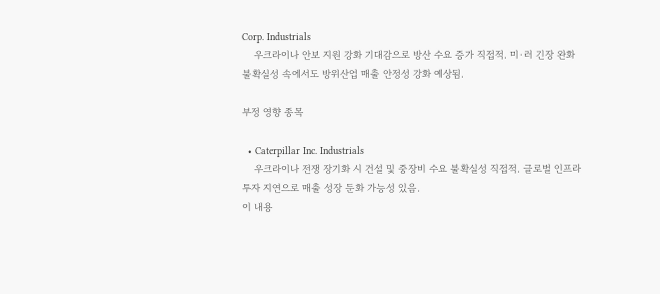Corp. Industrials
    우크라이나 안보 지원 강화 기대감으로 방산 수요 증가 직접적. 미·러 긴장 완화 불확실성 속에서도 방위산업 매출 안정성 강화 예상됨.

부정 영향 종목

  • Caterpillar Inc. Industrials
    우크라이나 전쟁 장기화 시 건설 및 중장비 수요 불확실성 직접적. 글로벌 인프라 투자 지연으로 매출 성장 둔화 가능성 있음.
이 내용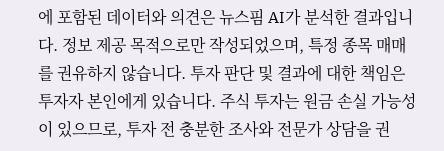에 포함된 데이터와 의견은 뉴스핌 AI가 분석한 결과입니다. 정보 제공 목적으로만 작성되었으며, 특정 종목 매매를 권유하지 않습니다. 투자 판단 및 결과에 대한 책임은 투자자 본인에게 있습니다. 주식 투자는 원금 손실 가능성이 있으므로, 투자 전 충분한 조사와 전문가 상담을 권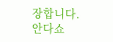장합니다.
안다쇼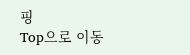핑
Top으로 이동